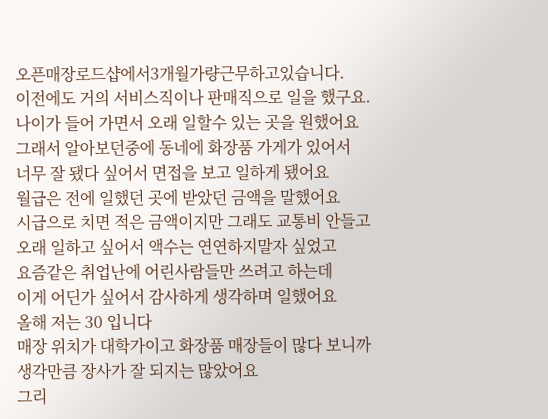오픈매장로드샵에서3개월가량근무하고있습니다.
이전에도 거의 서비스직이나 판매직으로 일을 했구요.
나이가 들어 가면서 오래 일할수 있는 곳을 원했어요
그래서 알아보던중에 동네에 화장품 가게가 있어서
너무 잘 됐다 싶어서 면접을 보고 일하게 됐어요
월급은 전에 일했던 곳에 받았던 금액을 말했어요
시급으로 치면 적은 금액이지만 그래도 교통비 안들고
오래 일하고 싶어서 액수는 연연하지말자 싶었고
요즘같은 취업난에 어린사람들만 쓰려고 하는데
이게 어딘가 싶어서 감사하게 생각하며 일했어요
올해 저는 30 입니다
매장 위치가 대학가이고 화장품 매장들이 많다 보니까
생각만큼 장사가 잘 되지는 많았어요
그리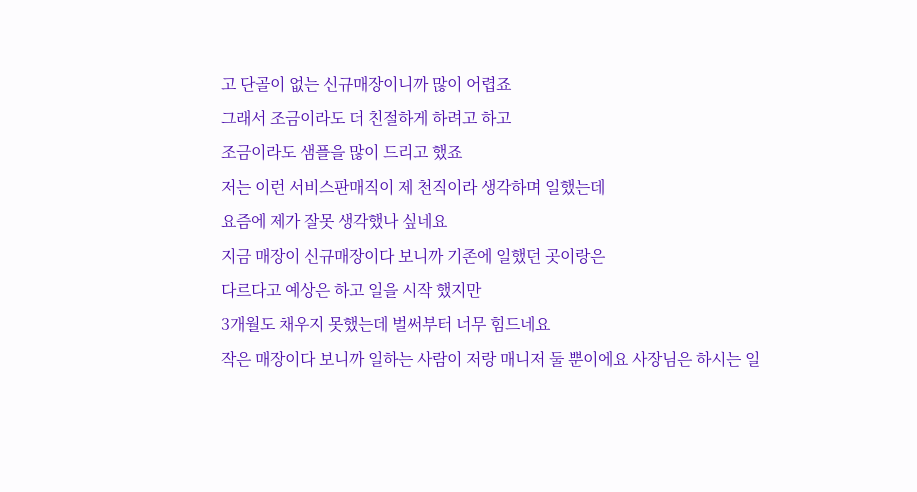고 단골이 없는 신규매장이니까 많이 어렵죠
그래서 조금이라도 더 친절하게 하려고 하고
조금이라도 샘플을 많이 드리고 했죠
저는 이런 서비스판매직이 제 천직이라 생각하며 일했는데
요즘에 제가 잘못 생각했나 싶네요
지금 매장이 신규매장이다 보니까 기존에 일했던 곳이랑은
다르다고 예상은 하고 일을 시작 했지만
3개월도 채우지 못했는데 벌써부터 너무 힘드네요
작은 매장이다 보니까 일하는 사람이 저랑 매니저 둘 뿐이에요 사장님은 하시는 일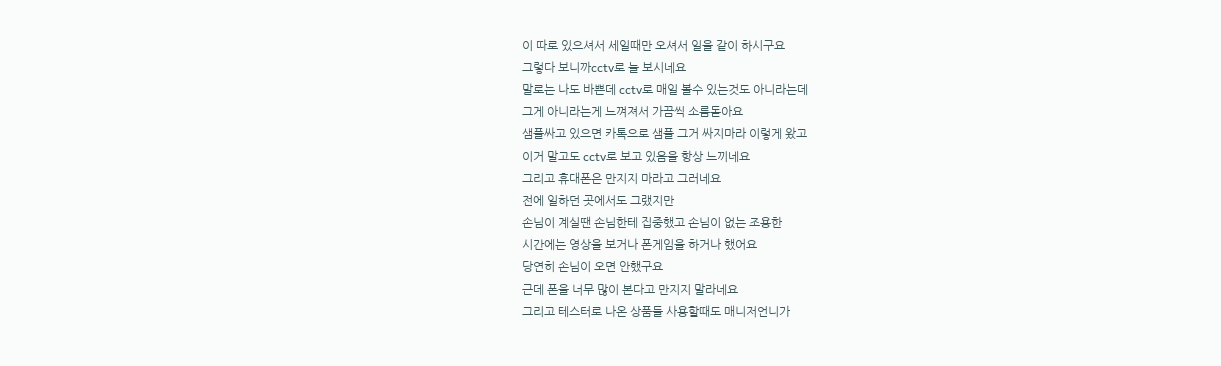이 따로 있으셔서 세일때만 오셔서 일을 같이 하시구요
그렇다 보니까cctv로 늘 보시네요
말로는 나도 바쁜데 cctv로 매일 볼수 있는것도 아니라는데
그게 아니라는게 느껴져서 가끔씩 소름돋아요
샘플싸고 있으면 카톡으로 샘플 그거 싸지마라 이렇게 왔고
이거 말고도 cctv로 보고 있음을 항상 느끼네요
그리고 휴대폰은 만지지 마라고 그러네요
전에 일하던 곳에서도 그랬지만
손님이 계실땐 손님한테 집중했고 손님이 없는 조용한
시간에는 영상을 보거나 폰게임을 하거나 했어요
당연히 손님이 오면 안했구요
근데 폰을 너무 많이 본다고 만지지 말라네요
그리고 테스터로 나온 상품들 사용할때도 매니저언니가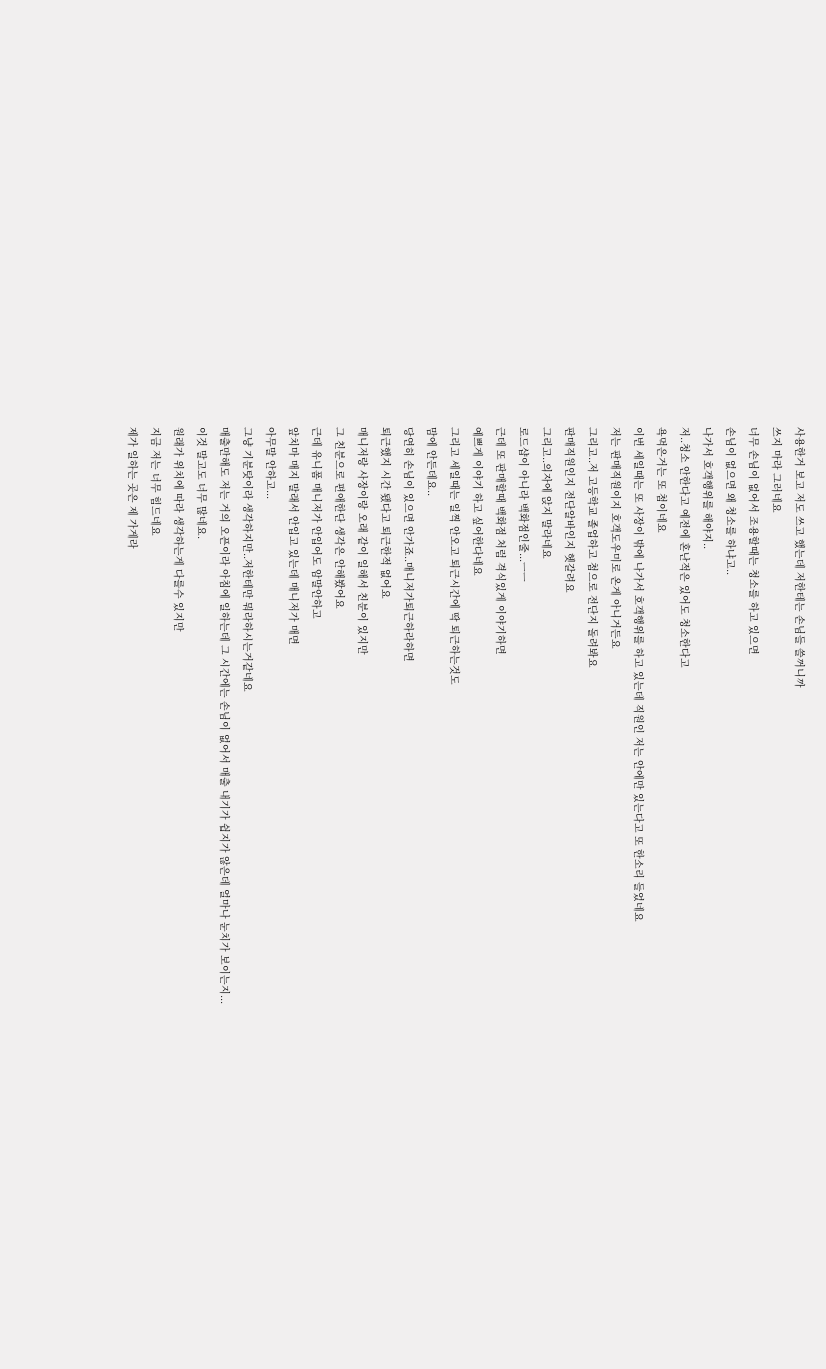사용한거 보고 저도 쓰고 했는데 저한테는 손님들 쓸꺼니까
쓰지 마라 그러네요
너무 손님이 없어서 조용할때는 청소를 하고 있으면
손님이 없으면 왜 청소를 하냐고..
나가서 호객행위를 해야지..
저..청소 안한다고 예전에 혼난적은 있어도 청소한다고
욕먹은거는 또 첨이네요
이번 세일때는 또 사장이 밖에 나가서 호객행위를 하고 있는데 직원인 저는 안에만 있는다고 또 한소리 들었네요
저는 판매직원이지 호객도우미로 온게 아니거든요
그리고..저 고등학교 졸업하고 첨으로 전단지 돌려봐요
판매직원인지 전단알바인지 헷갈려요
그리고..의자에 앉지 말라네요
로드샵이 아니라 백화점인줄...ㅡㅡ
근데 또 판매할때 백화점 처럼 격식있게 이야기하면
예쁘게 이야기 하고 싶어한다네요
그리고 세일때는 일찍 안오고 퇴근시간에 딱 퇴근하는것도
맘에 안든데요..
당연히 손님이 있으면 안가죠..매니저가퇴근하라하면
퇴근했지 시간 됐다고 퇴근한적 없어요
매니저랑 사장이랑 오래 같이 일해서 친분이 있지만
그 친분으로 편애한단 생각은 안해봤어요
근데 유니폼 매니저가 안입어도 암말안하고
앞치마 매지 말래서 안입고 있는데 매니저가 매면
아무말 안하고...
그냥 기분탓이라 생각하지만..저한테만 뭐라하시는거같네요
매출만해도 저는 거의 오픈이라 아침에 일하는데 그 시간에는 손님이 없어서 매출 내기가 쉽지가 않은데 얼마나 눈치가 보이는지...
이것 말고도 너무 많네요.
원래가 위치에 따라 생각하는게 다를수 있지만
지금 저는 너무 힘드네요
제가 일하는 곳은 제 가게라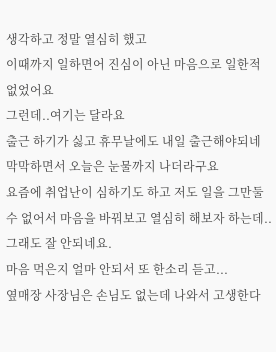생각하고 정말 열심히 했고
이때까지 일하면어 진심이 아닌 마음으로 일한적 없었어요
그런데..여기는 달라요
출근 하기가 싫고 휴무날에도 내일 출근해야되네
막막하면서 오늘은 눈물까지 나더라구요
요즘에 취업난이 심하기도 하고 저도 일을 그만둘수 없어서 마음을 바꿔보고 열심히 해보자 하는데..
그래도 잘 안되네요.
마음 먹은지 얼마 안되서 또 한소리 듣고...
옆매장 사장님은 손님도 없는데 나와서 고생한다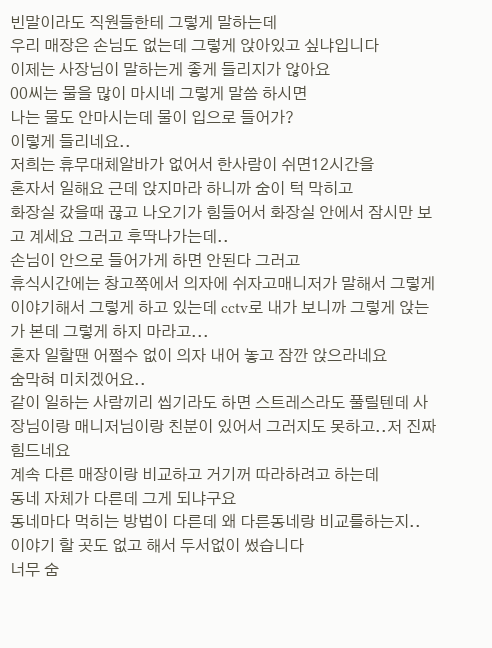빈말이라도 직원들한테 그렇게 말하는데
우리 매장은 손님도 없는데 그렇게 앉아있고 싶냐입니다
이제는 사장님이 말하는게 좋게 들리지가 않아요
00씨는 물을 많이 마시네 그렇게 말씀 하시면
나는 물도 안마시는데 물이 입으로 들어가?
이렇게 들리네요..
저희는 휴무대체알바가 없어서 한사람이 쉬면12시간을
혼자서 일해요 근데 앉지마라 하니까 숨이 턱 막히고
화장실 갔을때 끊고 나오기가 힘들어서 화장실 안에서 잠시만 보고 계세요 그러고 후딱나가는데..
손님이 안으로 들어가게 하면 안된다 그러고
휴식시간에는 창고쪽에서 의자에 쉬자고매니저가 말해서 그렇게 이야기해서 그렇게 하고 있는데 cctv로 내가 보니까 그렇게 앉는가 본데 그렇게 하지 마라고...
혼자 일할땐 어쩔수 없이 의자 내어 놓고 잠깐 앉으라네요
숨막혀 미치겠어요..
같이 일하는 사람끼리 씹기라도 하면 스트레스라도 풀릴텐데 사장님이랑 매니저님이랑 친분이 있어서 그러지도 못하고..저 진짜 힘드네요
계속 다른 매장이랑 비교하고 거기꺼 따라하려고 하는데
동네 자체가 다른데 그게 되냐구요
동네마다 먹히는 방법이 다른데 왜 다른동네랑 비교를하는지..
이야기 할 곳도 없고 해서 두서없이 썼습니다
너무 숨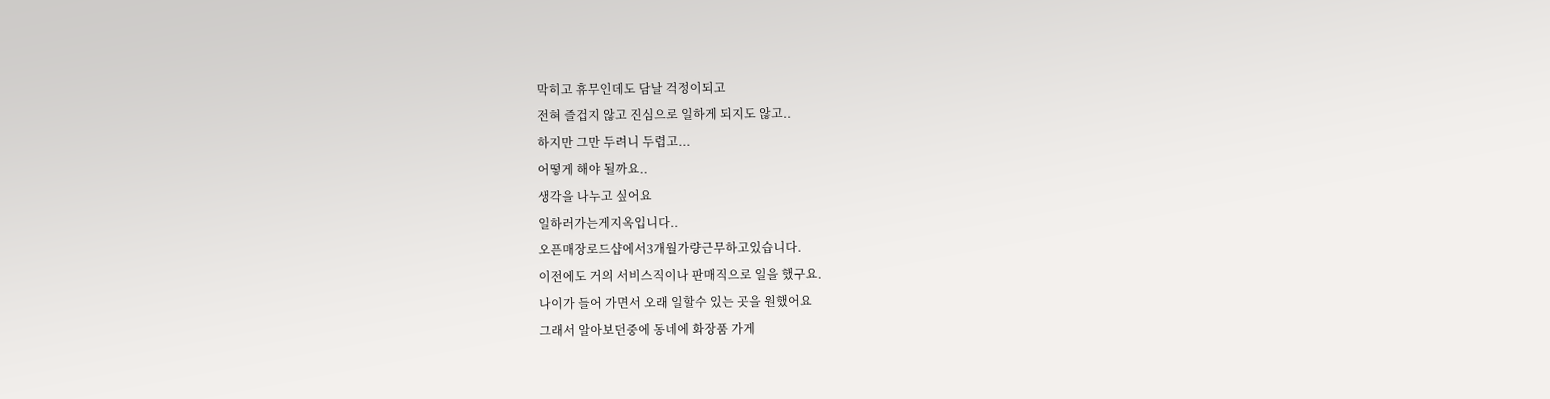막히고 휴무인데도 담날 걱정이되고
전혀 즐겁지 않고 진심으로 일하게 되지도 않고..
하지만 그만 두려니 두렵고...
어떻게 해야 될까요..
생각을 나누고 싶어요
일하러가는게지옥입니다..
오픈매장로드샵에서3개월가량근무하고있습니다.
이전에도 거의 서비스직이나 판매직으로 일을 했구요.
나이가 들어 가면서 오래 일할수 있는 곳을 원했어요
그래서 알아보던중에 동네에 화장품 가게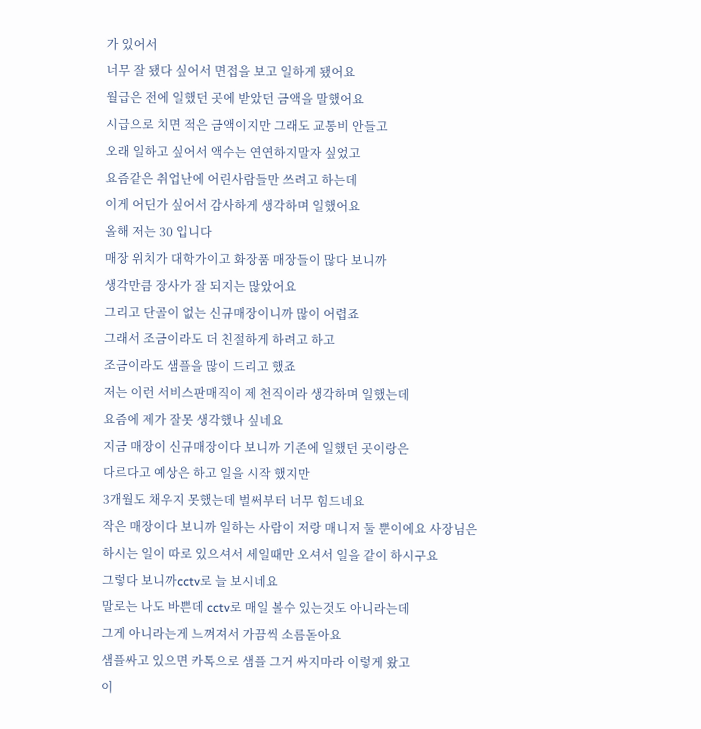가 있어서
너무 잘 됐다 싶어서 면접을 보고 일하게 됐어요
월급은 전에 일했던 곳에 받았던 금액을 말했어요
시급으로 치면 적은 금액이지만 그래도 교통비 안들고
오래 일하고 싶어서 액수는 연연하지말자 싶었고
요즘같은 취업난에 어린사람들만 쓰려고 하는데
이게 어딘가 싶어서 감사하게 생각하며 일했어요
올해 저는 30 입니다
매장 위치가 대학가이고 화장품 매장들이 많다 보니까
생각만큼 장사가 잘 되지는 많았어요
그리고 단골이 없는 신규매장이니까 많이 어렵죠
그래서 조금이라도 더 친절하게 하려고 하고
조금이라도 샘플을 많이 드리고 했죠
저는 이런 서비스판매직이 제 천직이라 생각하며 일했는데
요즘에 제가 잘못 생각했나 싶네요
지금 매장이 신규매장이다 보니까 기존에 일했던 곳이랑은
다르다고 예상은 하고 일을 시작 했지만
3개월도 채우지 못했는데 벌써부터 너무 힘드네요
작은 매장이다 보니까 일하는 사람이 저랑 매니저 둘 뿐이에요 사장님은 하시는 일이 따로 있으셔서 세일때만 오셔서 일을 같이 하시구요
그렇다 보니까cctv로 늘 보시네요
말로는 나도 바쁜데 cctv로 매일 볼수 있는것도 아니라는데
그게 아니라는게 느껴져서 가끔씩 소름돋아요
샘플싸고 있으면 카톡으로 샘플 그거 싸지마라 이렇게 왔고
이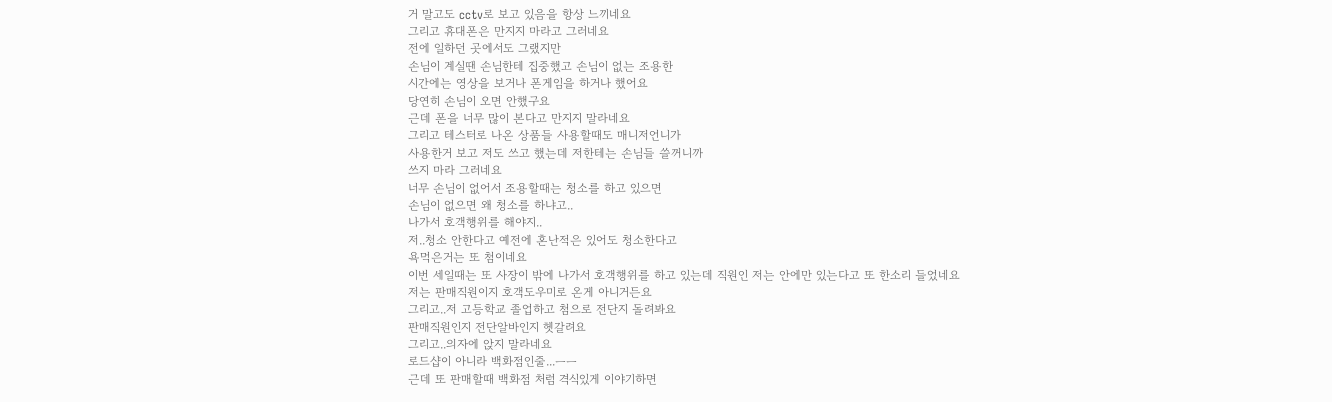거 말고도 cctv로 보고 있음을 항상 느끼네요
그리고 휴대폰은 만지지 마라고 그러네요
전에 일하던 곳에서도 그랬지만
손님이 계실땐 손님한테 집중했고 손님이 없는 조용한
시간에는 영상을 보거나 폰게임을 하거나 했어요
당연히 손님이 오면 안했구요
근데 폰을 너무 많이 본다고 만지지 말라네요
그리고 테스터로 나온 상품들 사용할때도 매니저언니가
사용한거 보고 저도 쓰고 했는데 저한테는 손님들 쓸꺼니까
쓰지 마라 그러네요
너무 손님이 없어서 조용할때는 청소를 하고 있으면
손님이 없으면 왜 청소를 하냐고..
나가서 호객행위를 해야지..
저..청소 안한다고 예전에 혼난적은 있어도 청소한다고
욕먹은거는 또 첨이네요
이번 세일때는 또 사장이 밖에 나가서 호객행위를 하고 있는데 직원인 저는 안에만 있는다고 또 한소리 들었네요
저는 판매직원이지 호객도우미로 온게 아니거든요
그리고..저 고등학교 졸업하고 첨으로 전단지 돌려봐요
판매직원인지 전단알바인지 헷갈려요
그리고..의자에 앉지 말라네요
로드샵이 아니라 백화점인줄...ㅡㅡ
근데 또 판매할때 백화점 처럼 격식있게 이야기하면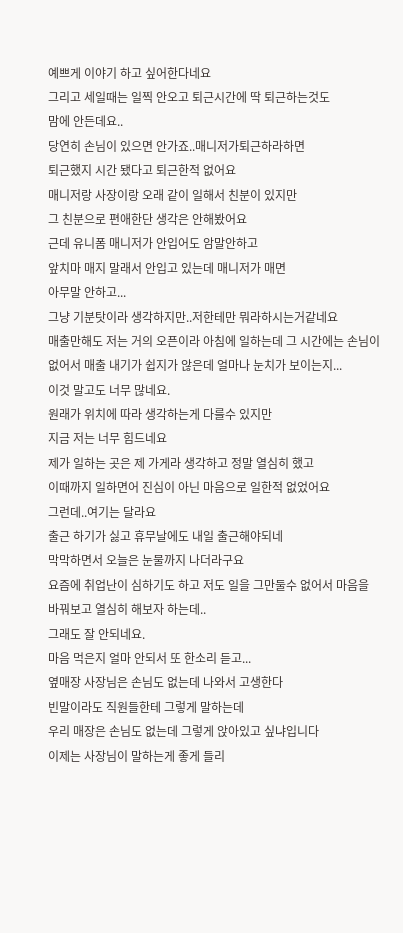예쁘게 이야기 하고 싶어한다네요
그리고 세일때는 일찍 안오고 퇴근시간에 딱 퇴근하는것도
맘에 안든데요..
당연히 손님이 있으면 안가죠..매니저가퇴근하라하면
퇴근했지 시간 됐다고 퇴근한적 없어요
매니저랑 사장이랑 오래 같이 일해서 친분이 있지만
그 친분으로 편애한단 생각은 안해봤어요
근데 유니폼 매니저가 안입어도 암말안하고
앞치마 매지 말래서 안입고 있는데 매니저가 매면
아무말 안하고...
그냥 기분탓이라 생각하지만..저한테만 뭐라하시는거같네요
매출만해도 저는 거의 오픈이라 아침에 일하는데 그 시간에는 손님이 없어서 매출 내기가 쉽지가 않은데 얼마나 눈치가 보이는지...
이것 말고도 너무 많네요.
원래가 위치에 따라 생각하는게 다를수 있지만
지금 저는 너무 힘드네요
제가 일하는 곳은 제 가게라 생각하고 정말 열심히 했고
이때까지 일하면어 진심이 아닌 마음으로 일한적 없었어요
그런데..여기는 달라요
출근 하기가 싫고 휴무날에도 내일 출근해야되네
막막하면서 오늘은 눈물까지 나더라구요
요즘에 취업난이 심하기도 하고 저도 일을 그만둘수 없어서 마음을 바꿔보고 열심히 해보자 하는데..
그래도 잘 안되네요.
마음 먹은지 얼마 안되서 또 한소리 듣고...
옆매장 사장님은 손님도 없는데 나와서 고생한다
빈말이라도 직원들한테 그렇게 말하는데
우리 매장은 손님도 없는데 그렇게 앉아있고 싶냐입니다
이제는 사장님이 말하는게 좋게 들리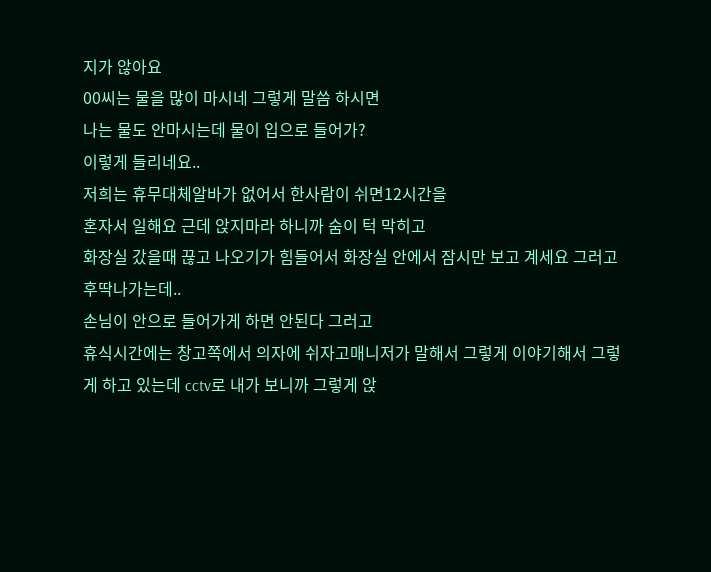지가 않아요
00씨는 물을 많이 마시네 그렇게 말씀 하시면
나는 물도 안마시는데 물이 입으로 들어가?
이렇게 들리네요..
저희는 휴무대체알바가 없어서 한사람이 쉬면12시간을
혼자서 일해요 근데 앉지마라 하니까 숨이 턱 막히고
화장실 갔을때 끊고 나오기가 힘들어서 화장실 안에서 잠시만 보고 계세요 그러고 후딱나가는데..
손님이 안으로 들어가게 하면 안된다 그러고
휴식시간에는 창고쪽에서 의자에 쉬자고매니저가 말해서 그렇게 이야기해서 그렇게 하고 있는데 cctv로 내가 보니까 그렇게 앉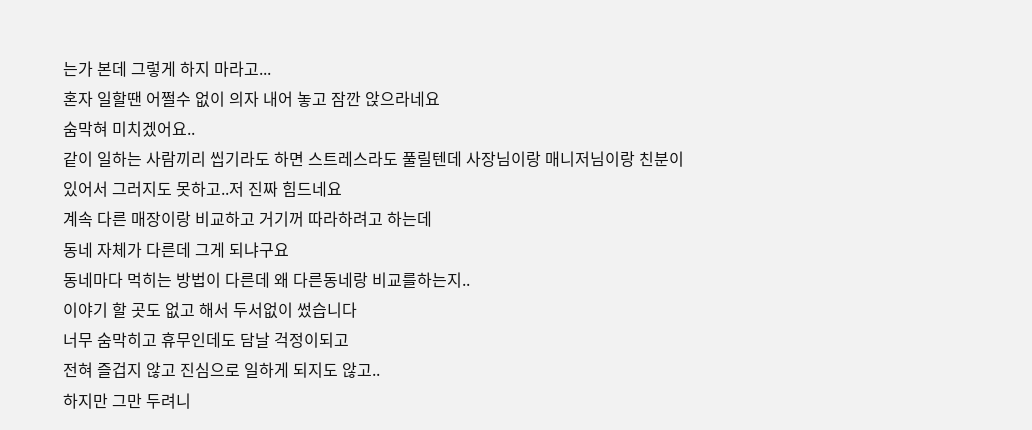는가 본데 그렇게 하지 마라고...
혼자 일할땐 어쩔수 없이 의자 내어 놓고 잠깐 앉으라네요
숨막혀 미치겠어요..
같이 일하는 사람끼리 씹기라도 하면 스트레스라도 풀릴텐데 사장님이랑 매니저님이랑 친분이 있어서 그러지도 못하고..저 진짜 힘드네요
계속 다른 매장이랑 비교하고 거기꺼 따라하려고 하는데
동네 자체가 다른데 그게 되냐구요
동네마다 먹히는 방법이 다른데 왜 다른동네랑 비교를하는지..
이야기 할 곳도 없고 해서 두서없이 썼습니다
너무 숨막히고 휴무인데도 담날 걱정이되고
전혀 즐겁지 않고 진심으로 일하게 되지도 않고..
하지만 그만 두려니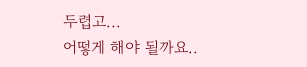두렵고...
어떻게 해야 될까요..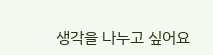생각을 나누고 싶어요